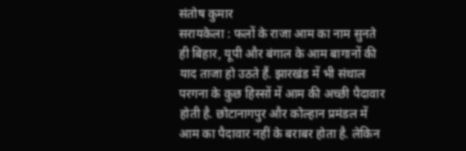संतोष कुमार
सरायकेला : फलों के राजा आम का नाम सुनते ही बिहार, यूपी और बंगाल के आम बागानों की याद ताजा हो उठते हैं. झारखंड में भी संथाल परगना के कुछ हिस्सों में आम की अच्छी पैदावार होती है. छोटानागपुर और कोल्हान प्रमंडल में आम का पैदावार नहीं के बराबर होता है. लेकिन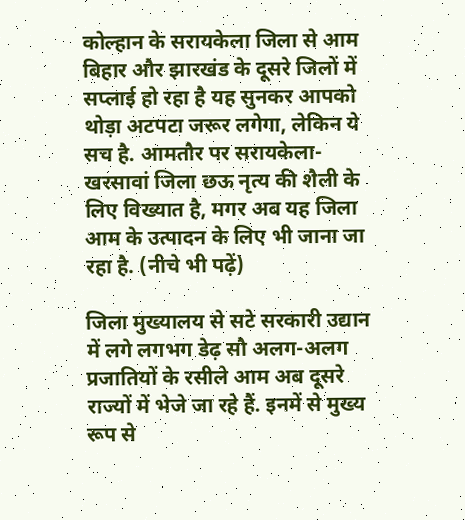कोल्हान के सरायकेला जिला से आम बिहार और झारखंड के दूसरे जिलों में सप्लाई हो रहा है यह सुनकर आपको थोड़ा अटपटा जरूर लगेगा, लेकिन ये सच है. आमतौर पर सरायकेला-खरसावां जिला छऊ नृत्य की शैली के लिए विख्यात है, मगर अब यह जिला आम के उत्पादन के लिए भी जाना जा रहा है. (नीचे भी पढ़ें)

जिला मुख्यालय से सटे सरकारी उद्यान में लगे लगभग डेढ़ सौ अलग-अलग प्रजातियों के रसीले आम अब दूसरे राज्यों में भेजे जा रहे हैं. इनमें से मुख्य रूप से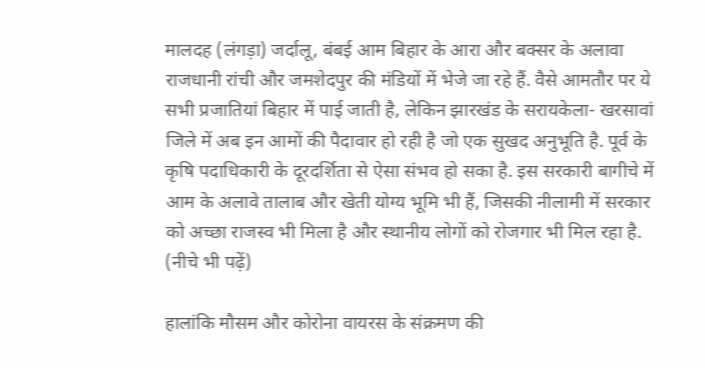मालदह (लंगड़ा) जर्दालू, बंबई आम बिहार के आरा और बक्सर के अलावा राजधानी रांची और जमशेदपुर की मंडियों में भेजे जा रहे हैं. वैसे आमतौर पर ये सभी प्रजातियां बिहार में पाई जाती है, लेकिन झारखंड के सरायकेला- खरसावां जिले में अब इन आमों की पैदावार हो रही है जो एक सुखद अनुभूति है. पूर्व के कृषि पदाधिकारी के दूरदर्शिता से ऐसा संभव हो सका है. इस सरकारी बागीचे में आम के अलावे तालाब और खेती योग्य भूमि भी हैं, जिसकी नीलामी में सरकार को अच्छा राजस्व भी मिला है और स्थानीय लोगों को रोजगार भी मिल रहा है. (नीचे भी पढ़ें)

हालांकि मौसम और कोरोना वायरस के संक्रमण की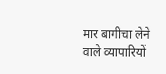मार बागीचा लेने वाले व्यापारियों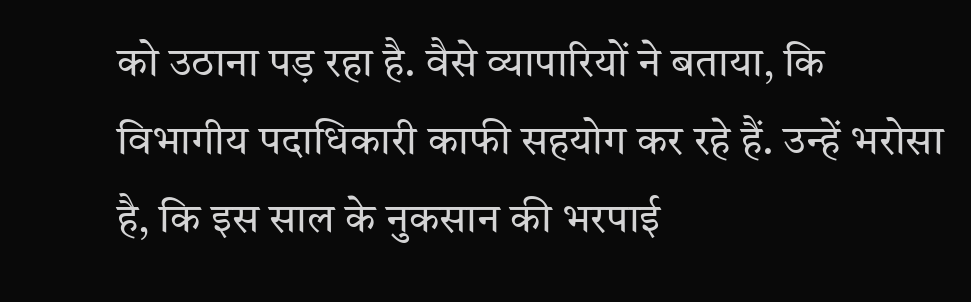को उठाना पड़ रहा है. वैसे व्यापारियों ने बताया, कि विभागीय पदाधिकारी काफी सहयोग कर रहे हैं. उन्हें भरोसा है, कि इस साल के नुकसान की भरपाई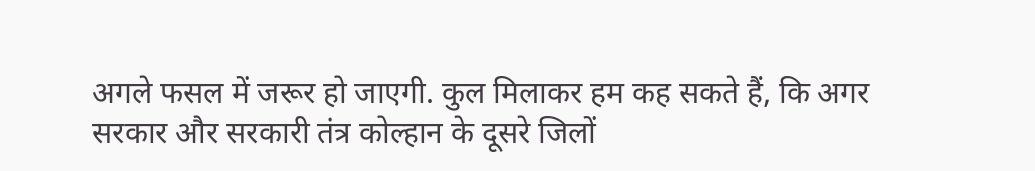अगले फसल में जरूर हो जाएगी. कुल मिलाकर हम कह सकते हैं, कि अगर सरकार और सरकारी तंत्र कोल्हान के दूसरे जिलों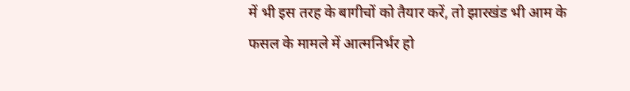में भी इस तरह के बागीचों को तैयार करें, तो झारखंड भी आम के फसल के मामले में आत्मनिर्भर हो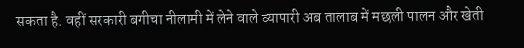सकता है. वहीं सरकारी बगीचा नीलामी में लेने वाले व्यापारी अब तालाब में मछली पालन और खेती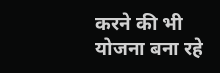करने की भी योजना बना रहे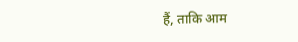हैं, ताकि आम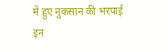में हुए नुकसान की भरपाई इन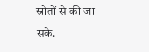स्रोतों से की जा सके.